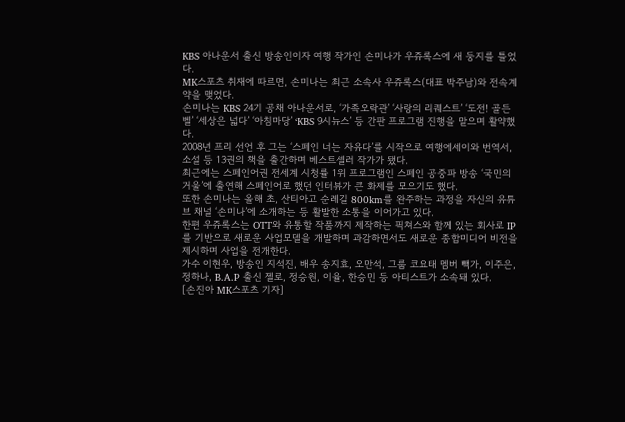KBS 아나운서 출신 방송인이자 여행 작가인 손미나가 우쥬록스에 새 둥지를 틀었다.
MK스포츠 취재에 따르면, 손미나는 최근 소속사 우쥬록스(대표 박주남)와 전속계약을 맺었다.
손미나는 KBS 24기 공채 아나운서로, ‘가족오락관’ ‘사랑의 리퀘스트’ ‘도전! 골든벨’ ‘세상은 넓다’ ‘아침마당’ ‘KBS 9시뉴스’ 등 간판 프로그램 진행을 맡으며 활약했다.
2008년 프리 선언 후 그는 ‘스페인 너는 자유다’를 시작으로 여행에세이와 번역서, 소설 등 13권의 책을 출간하며 베스트셀러 작가가 됐다.
최근에는 스페인어권 전세계 시청률 1위 프로그램인 스페인 공중파 방송 ‘국민의 거울’에 출연해 스페인어로 했던 인터뷰가 큰 화제를 모으기도 했다.
또한 손미나는 올해 초, 산티아고 순례길 800km를 완주하는 과정을 자신의 유튜브 채널 ‘손미나’에 소개하는 등 활발한 소통을 이어가고 있다.
한편 우쥬록스는 OTT와 유통할 작품까지 제작하는 픽쳐스와 함께 있는 회사로 IP를 기반으로 새로운 사업모델을 개발하며 과감하면서도 새로운 종합미디어 비전을 제시하며 사업을 전개한다.
가수 이현우, 방송인 지석진, 배우 송지효, 오만석, 그룹 코요태 멤버 빽가, 이주은, 정하나, B.A.P 출신 젤로, 정승원, 이율, 한승민 등 아티스트가 소속돼 있다.
[손진아 MK스포츠 기자]